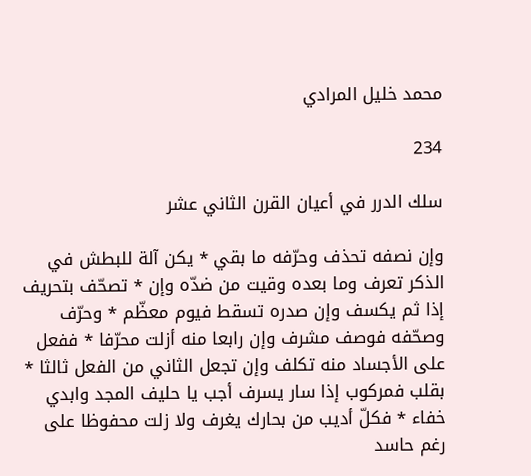محمد خليل المرادي

234

سلك الدرر في أعيان القرن الثاني عشر

وإن نصفه تحذف وحرّفه ما بقي * يكن آلة للبطش في الذكر تعرف وما بعده وقيت من ضدّه وإن * تصحّف بتحريف إذا ثم يكسف وإن صدره تسقط فيوم معظّم * وحرّف وصحّفه فوصف مشرف وإن رابعا منه أزلت محرّفا * ففعل على الأجساد منه تكلف وإن تجعل الثاني من الفعل ثالثا * بقلب فمركوب إذا سار يسرف أجب يا حليف المجد وابدي خفاء * فكلّ أديب من بحارك يغرف ولا زلت محفوظا على رغم حاسد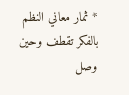* ثمار معاني النظم بالفكر تقطف وحين وصل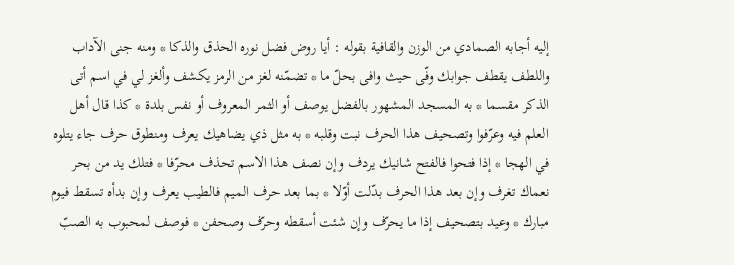إليه أجابه الصمادي من الوزن والقافية بقوله : أيا روض فضل نوره الحذق والذكا * ومنه جنى الآداب واللطف يقطف جوابك وفّى حيث وافى بحلّ ما * تضمّنه لغز من الرمز يكشف وألغز لي في اسم أتى الذكر مقسما * به المسجد المشهور بالفضل يوصف أو الثمر المعروف أو نفس بلدة * كذا قال أهل العلم فيه وعرّفوا وتصحيف هذا الحرف نبت وقلبه * به مثل ذي يضاهيك يعرف ومنطوق حرف جاء يتلوه في الهجا * إذا فتحوا فالفتح شانيك يردف وإن نصف هذا الاسم تحذف محرّفا * فتلك يد من بحر نعماك تغرف وإن بعد هذا الحرف بدّلت أوّلا * بما بعد حرف الميم فالطيب يعرف وإن بدأه تسقط فيوم مبارك * وعيد بتصحيف إذا ما يحرّف وإن شئت أسقطه وحرّف وصحفن * فوصف لمحبوب به الصبّ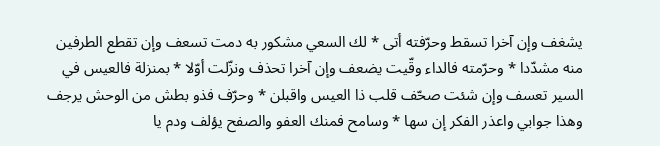يشغف وإن آخرا تسقط وحرّفته أتى * لك السعي مشكور به دمت تسعف وإن تقطع الطرفين منه مشدّدا * وحرّمته فالداء وقّيت يضعف وإن آخرا تحذف ونزّلت أوّلا * بمنزلة فالعيس في السير تعسف وإن شئت صحّف قلب ذا العيس واقبلن * وحرّف فذو بطش من الوحش يرجف وهذا جوابي واعذر الفكر إن سها * وسامح فمنك العفو والصفح يؤلف ودم يا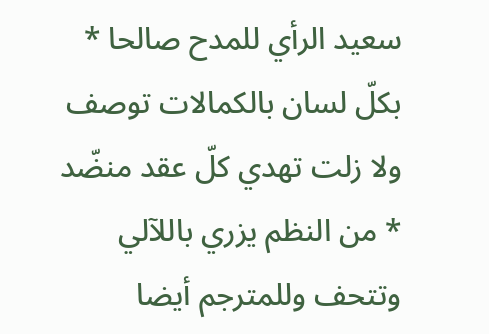سعيد الرأي للمدح صالحا * بكلّ لسان بالكمالات توصف ولا زلت تهدي كلّ عقد منضّد * من النظم يزري باللآلي وتتحف وللمترجم أيضا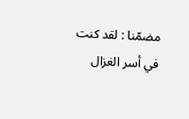مضمّنا : لقد كنت في أسر الغزال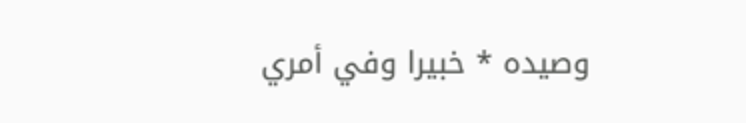وصيده * خبيرا وفي أمري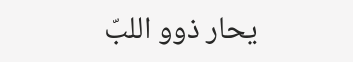يحار ذوو اللبّ